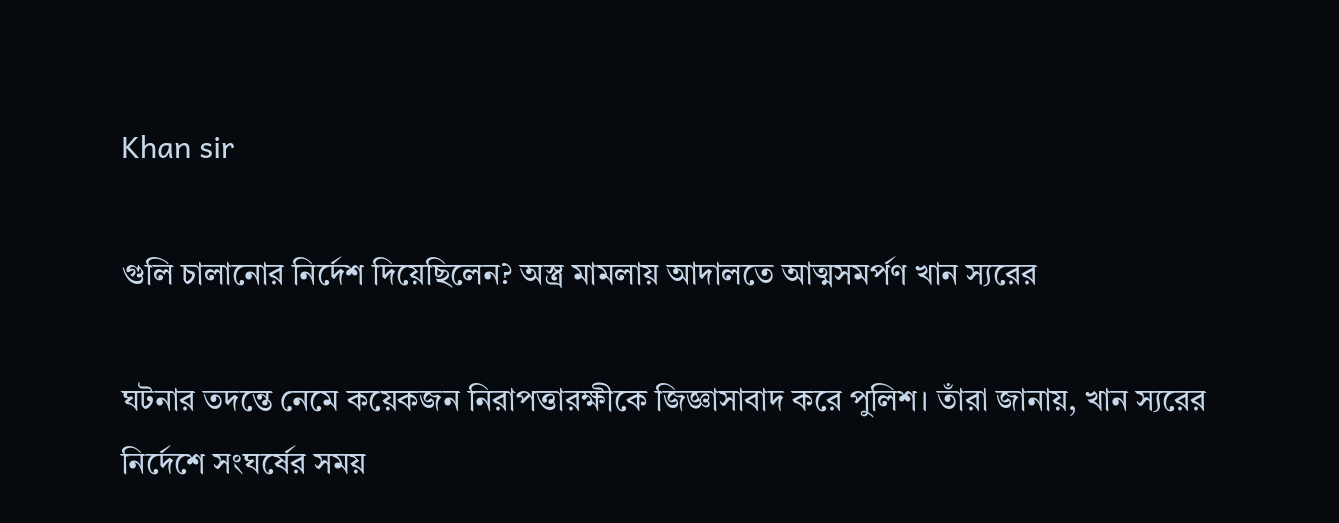Khan sir

গুলি চালানোর নির্দেশ দিয়েছিলেন? অস্ত্র মামলায় আদালতে আত্মসমর্পণ খান স্যরের

ঘটনার তদন্তে নেমে কয়েকজন নিরাপত্তারক্ষীকে জিজ্ঞাসাবাদ করে পুলিশ। তাঁরা জানায়, খান স্যরের নির্দেশে সংঘর্ষের সময়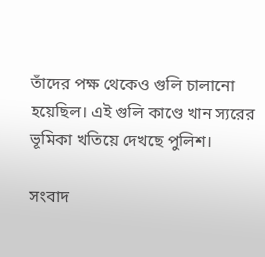তাঁদের পক্ষ থেকেও গুলি চালানো হয়েছিল। এই গুলি কাণ্ডে খান স্যরের ভূমিকা খতিয়ে দেখছে পুলিশ।

সংবাদ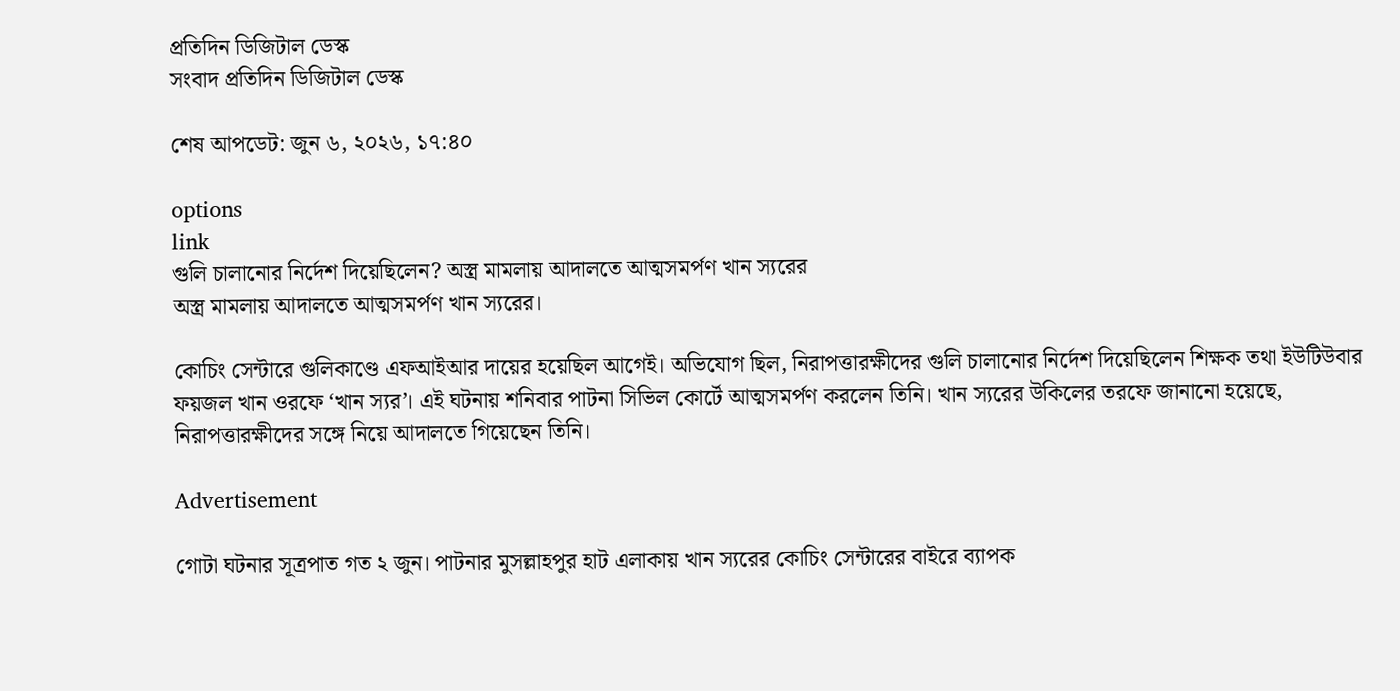প্রতিদিন ডিজিটাল ডেস্ক
সংবাদ প্রতিদিন ডিজিটাল ডেস্ক

শেষ আপডেট: জুন ৬, ২০২৬, ১৭:৪০

options
link
গুলি চালানোর নির্দেশ দিয়েছিলেন? অস্ত্র মামলায় আদালতে আত্মসমর্পণ খান স্যরের
অস্ত্র মামলায় আদালতে আত্মসমর্পণ খান স্যরের।

কোচিং সেন্টারে গুলিকাণ্ডে এফআইআর দায়ের হয়েছিল আগেই। অভিযোগ ছিল, নিরাপত্তারক্ষীদের গুলি চালানোর নির্দেশ দিয়েছিলেন শিক্ষক তথা ইউটিউবার ফয়জল খান ওরফে ‘খান স্যর’। এই ঘটনায় শনিবার পাটনা সিভিল কোর্টে আত্মসমর্পণ করলেন তিনি। খান স্যরের উকিলের তরফে জানানো হয়েছে, নিরাপত্তারক্ষীদের সঙ্গে নিয়ে আদালতে গিয়েছেন তিনি।

Advertisement

গোটা ঘটনার সূত্রপাত গত ২ জুন। পাটনার মুসল্লাহপুর হাট এলাকায় খান স্যরের কোচিং সেন্টারের বাইরে ব্যাপক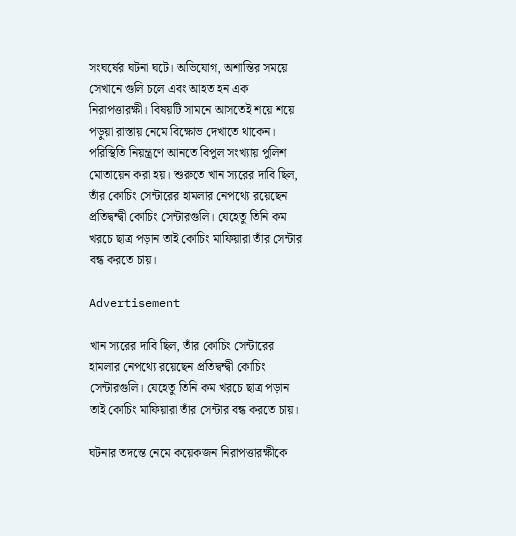সংঘর্ষের ঘটনা ঘটে। অভিযোগ, অশান্তির সময়ে সেখানে গুলি চলে এবং আহত হন এক নিরাপত্তারক্ষী। বিষয়টি সামনে আসতেই শয়ে শয়ে পড়ুয়া রাস্তায় নেমে বিক্ষোভ দেখাতে থাকেন। পরিস্থিতি নিয়ন্ত্রণে আনতে বিপুল সংখ্যায় পুলিশ মোতায়েন করা হয়। শুরুতে খান স্যরের দাবি ছিল, তাঁর কোচিং সেন্টারের হামলার নেপথ্যে রয়েছেন প্রতিদ্বন্দ্বী কোচিং সেন্টারগুলি। যেহেতু তিনি কম খরচে ছাত্র পড়ান তাই কোচিং মাফিয়ারা তাঁর সেন্টার বন্ধ করতে চায়।

Advertisement

খান স্যরের দাবি ছিল, তাঁর কোচিং সেন্টারের হামলার নেপথ্যে রয়েছেন প্রতিদ্বন্দ্বী কোচিং সেন্টারগুলি। যেহেতু তিনি কম খরচে ছাত্র পড়ান তাই কোচিং মাফিয়ারা তাঁর সেন্টার বন্ধ করতে চায়।

ঘটনার তদন্তে নেমে কয়েকজন নিরাপত্তারক্ষীকে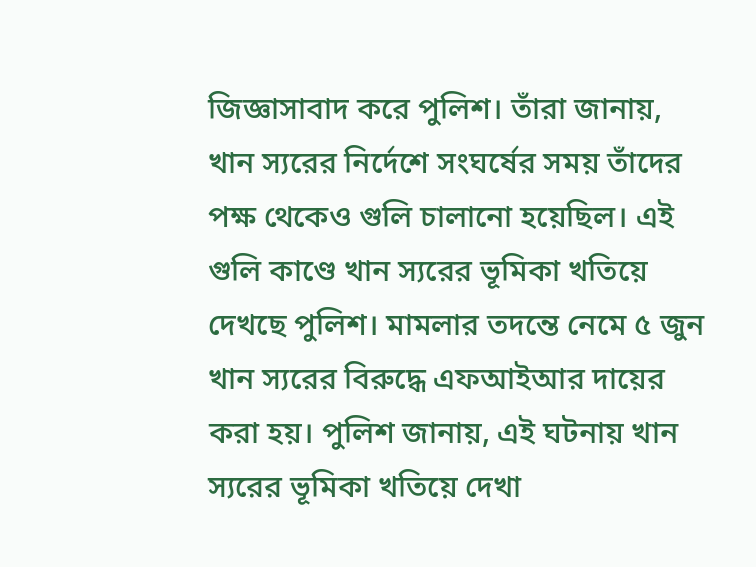জিজ্ঞাসাবাদ করে পুলিশ। তাঁরা জানায়, খান স্যরের নির্দেশে সংঘর্ষের সময় তাঁদের পক্ষ থেকেও গুলি চালানো হয়েছিল। এই গুলি কাণ্ডে খান স্যরের ভূমিকা খতিয়ে দেখছে পুলিশ। মামলার তদন্তে নেমে ৫ জুন খান স্যরের বিরুদ্ধে এফআইআর দায়ের করা হয়। পুলিশ জানায়, এই ঘটনায় খান স্যরের ভূমিকা খতিয়ে দেখা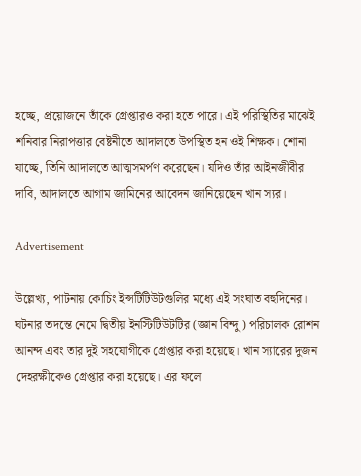হচ্ছে, প্রয়োজনে তাঁকে গ্রেপ্তারও করা হতে পারে। এই পরিস্থিতির মাঝেই শনিবার নিরাপত্তার বেষ্টনীতে আদালতে উপস্থিত হন ওই শিক্ষক। শোনা যাচ্ছে, তিনি আদালতে আত্মসমর্পণ করেছেন। যদিও তাঁর আইনজীবীর দাবি, আদালতে আগাম জামিনের আবেদন জানিয়েছেন খান স্যর।

Advertisement

উল্লেখ্য, পাটনায় কোচিং ইন্সটিটিউটগুলির মধ্যে এই সংঘাত বহুদিনের। ঘটনার তদন্তে নেমে দ্বিতীয় ইনস্টিটিউটটির (জ্ঞান বিন্দু) পরিচালক রোশন আনন্দ এবং তার দুই সহযোগীকে গ্রেপ্তার করা হয়েছে। খান স্যারের দুজন দেহরক্ষীকেও গ্রেপ্তার করা হয়েছে। এর ফলে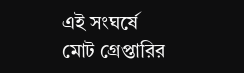এই সংঘর্ষে মোট গ্রেপ্তারির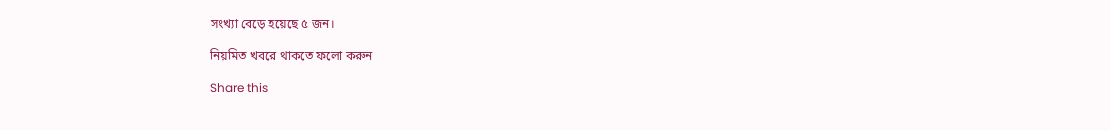সংখ্যা বেড়ে হয়েছে ৫ জন।

নিয়মিত খবরে থাকতে ফলো করুন

Share this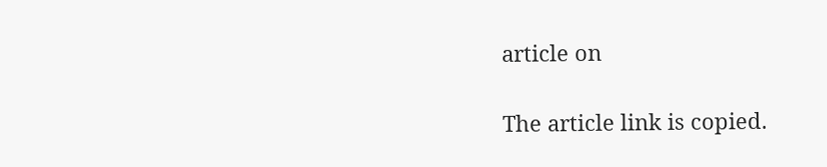article on

The article link is copied.